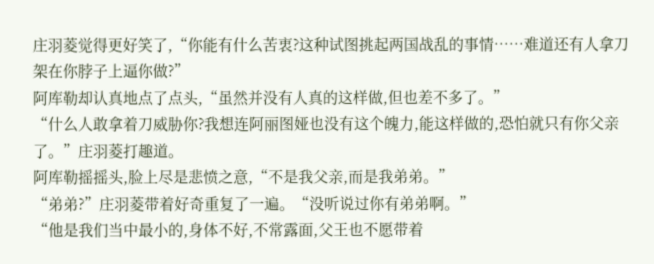庄羽菱觉得更好笑了,“你能有什么苦衷?这种试图挑起两国战乱的事情……难道还有人拿刀架在你脖子上逼你做?”
阿库勒却认真地点了点头,“虽然并没有人真的这样做,但也差不多了。”
“什么人敢拿着刀威胁你?我想连阿丽图娅也没有这个魄力,能这样做的,恐怕就只有你父亲了。”庄羽菱打趣道。
阿库勒摇摇头,脸上尽是悲愤之意,“不是我父亲,而是我弟弟。”
“弟弟?”庄羽菱带着好奇重复了一遍。“没听说过你有弟弟啊。”
“他是我们当中最小的,身体不好,不常露面,父王也不愿带着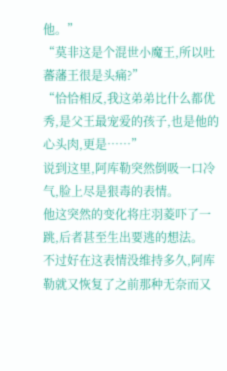他。”
“莫非这是个混世小魔王,所以吐蕃藩王很是头痛?”
“恰恰相反,我这弟弟比什么都优秀,是父王最宠爱的孩子,也是他的心头肉,更是……”
说到这里,阿库勒突然倒吸一口冷气,脸上尽是狠毒的表情。
他这突然的变化将庄羽菱吓了一跳,后者甚至生出要逃的想法。
不过好在这表情没维持多久,阿库勒就又恢复了之前那种无奈而又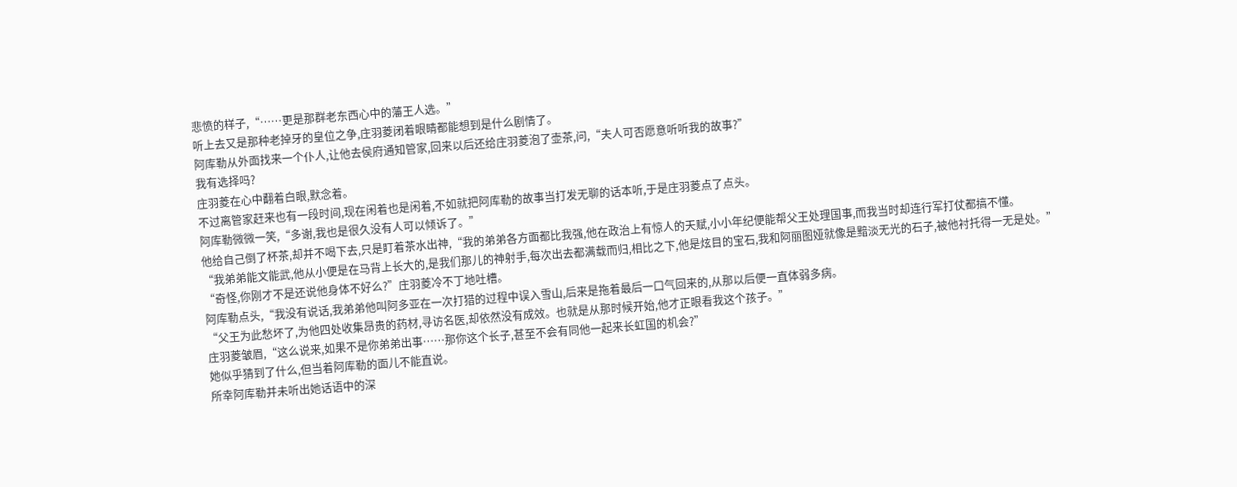悲愤的样子,“……更是那群老东西心中的藩王人选。”
听上去又是那种老掉牙的皇位之争,庄羽菱闭着眼睛都能想到是什么剧情了。
阿库勒从外面找来一个仆人,让他去侯府通知管家,回来以后还给庄羽菱泡了壶茶,问,“夫人可否愿意听听我的故事?”
我有选择吗?
庄羽菱在心中翻着白眼,默念着。
不过离管家赶来也有一段时间,现在闲着也是闲着,不如就把阿库勒的故事当打发无聊的话本听,于是庄羽菱点了点头。
阿库勒微微一笑,“多谢,我也是很久没有人可以倾诉了。”
他给自己倒了杯茶,却并不喝下去,只是盯着茶水出神,“我的弟弟各方面都比我强,他在政治上有惊人的天赋,小小年纪便能帮父王处理国事,而我当时却连行军打仗都搞不懂。
“我弟弟能文能武,他从小便是在马背上长大的,是我们那儿的神射手,每次出去都满载而归,相比之下,他是炫目的宝石,我和阿丽图娅就像是黯淡无光的石子,被他衬托得一无是处。”
“奇怪,你刚才不是还说他身体不好么?”庄羽菱冷不丁地吐槽。
阿库勒点头,“我没有说话,我弟弟他叫阿多亚在一次打猎的过程中误入雪山,后来是拖着最后一口气回来的,从那以后便一直体弱多病。
“父王为此愁坏了,为他四处收集昂贵的药材,寻访名医,却依然没有成效。也就是从那时候开始,他才正眼看我这个孩子。”
庄羽菱皱眉,“这么说来,如果不是你弟弟出事……那你这个长子,甚至不会有同他一起来长虹国的机会?”
她似乎猜到了什么,但当着阿库勒的面儿不能直说。
所幸阿库勒并未听出她话语中的深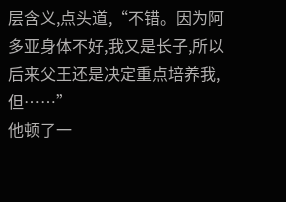层含义,点头道,“不错。因为阿多亚身体不好,我又是长子,所以后来父王还是决定重点培养我,但……”
他顿了一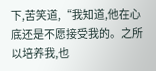下,苦笑道,“我知道,他在心底还是不愿接受我的。之所以培养我,也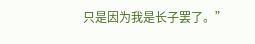只是因为我是长子罢了。”